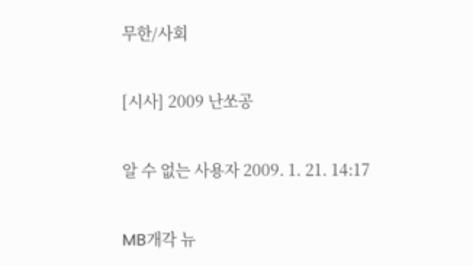무한/사회

[시사] 2009 난쏘공

알 수 없는 사용자 2009. 1. 21. 14:17

MB개각 뉴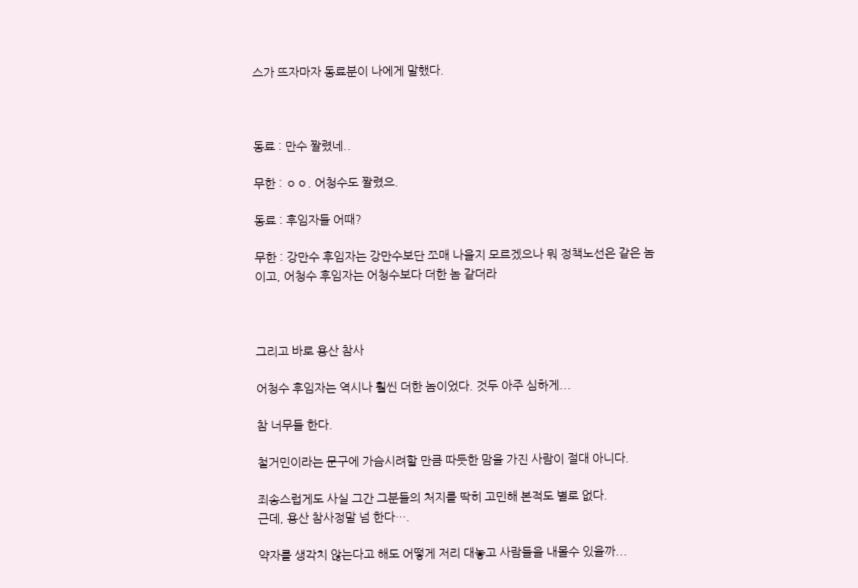스가 뜨자마자 동료분이 나에게 말했다.



동료 : 만수 짤렸네..

무한 : ㅇㅇ. 어청수도 짤렸으.

동료 : 후임자들 어때?

무한 : 강만수 후임자는 강만수보단 쪼매 나을지 모르겠으나 뭐 정책노선은 같은 놈이고, 어청수 후임자는 어청수보다 더한 놈 같더라



그리고 바로 용산 참사

어청수 후임자는 역시나 훨씬 더한 놈이었다. 것두 아주 심하게...

참 너무들 한다.

철거민이라는 문구에 가슴시려할 만큼 따듯한 맘을 가진 사람이 절대 아니다.

죄송스럽게도 사실 그간 그분들의 처지를 딱히 고민해 본적도 별로 없다.
근데, 용산 참사정말 넘 한다….

약자를 생각치 않는다고 해도 어떻게 저리 대놓고 사람들을 내몰수 있을까...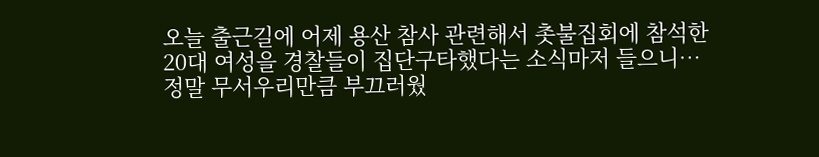오늘 출근길에 어제 용산 참사 관련해서 촛불집회에 참석한 20대 여성을 경찰들이 집단구타했다는 소식마저 들으니… 정말 무서우리만큼 부끄러웠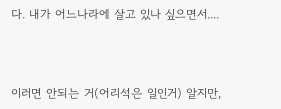다. 내가 어느나라에 살고 있나 싶으면서....



이러면 안되는 거(어리석은 일인거) 알지만,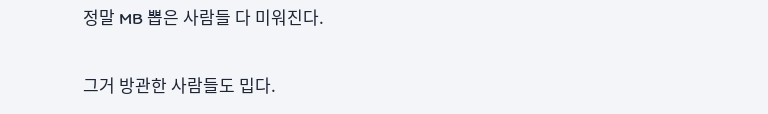정말 MB 뽑은 사람들 다 미워진다.

그거 방관한 사람들도 밉다.